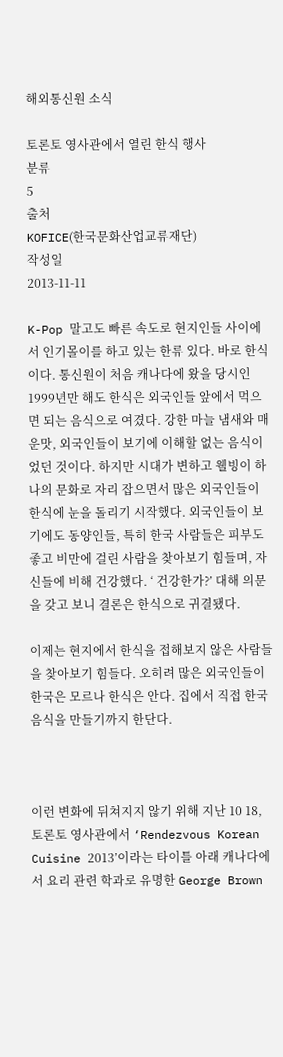해외통신원 소식

토론토 영사관에서 열린 한식 행사
분류
5
출처
KOFICE(한국문화산업교류재단)
작성일
2013-11-11

K-Pop 말고도 빠른 속도로 현지인들 사이에서 인기몰이를 하고 있는 한류 있다. 바로 한식이다. 통신원이 처음 캐나다에 왔을 당시인 1999년만 해도 한식은 외국인들 앞에서 먹으면 되는 음식으로 여겼다. 강한 마늘 냄새와 매운맛, 외국인들이 보기에 이해할 없는 음식이었던 것이다. 하지만 시대가 변하고 웰빙이 하나의 문화로 자리 잡으면서 많은 외국인들이 한식에 눈을 돌리기 시작했다. 외국인들이 보기에도 동양인들, 특히 한국 사람들은 피부도 좋고 비만에 걸린 사람을 찾아보기 힘들며, 자신들에 비해 건강했다. ‘ 건강한가?’ 대해 의문을 갖고 보니 결론은 한식으로 귀결됐다.

이제는 현지에서 한식을 접해보지 않은 사람들을 찾아보기 힘들다. 오히려 많은 외국인들이 한국은 모르나 한식은 안다. 집에서 직접 한국음식을 만들기까지 한단다.



이런 변화에 뒤쳐지지 않기 위해 지난 10 18, 토론토 영사관에서 ‘Rendezvous Korean Cuisine 2013’이라는 타이틀 아래 캐나다에서 요리 관련 학과로 유명한 George Brown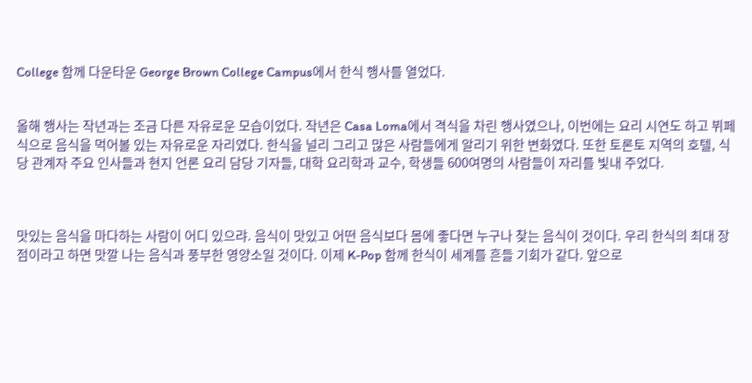College 함께 다운타운 George Brown College Campus에서 한식 행사를 열었다.


올해 행사는 작년과는 조금 다른 자유로운 모습이었다. 작년은 Casa Loma에서 격식을 차린 행사였으나, 이번에는 요리 시연도 하고 뷔페식으로 음식을 먹어볼 있는 자유로운 자리였다. 한식을 널리 그리고 많은 사람들에게 알리기 위한 변화였다. 또한 토론토 지역의 호텔, 식당 관계자 주요 인사들과 현지 언론 요리 담당 기자들, 대학 요리학과 교수, 학생들 600여명의 사람들이 자리를 빛내 주었다.



맛있는 음식을 마다하는 사람이 어디 있으랴. 음식이 맛있고 어떤 음식보다 몸에 좋다면 누구나 찾는 음식이 것이다. 우리 한식의 최대 장점이라고 하면 맛깔 나는 음식과 풍부한 영양소일 것이다. 이제 K-Pop 함께 한식이 세계를 흔들 기회가 같다. 앞으로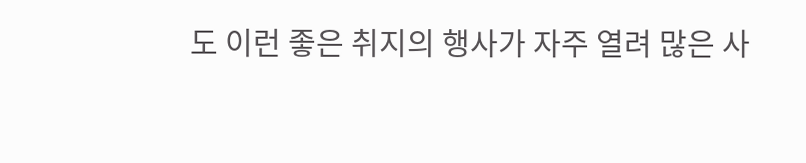도 이런 좋은 취지의 행사가 자주 열려 많은 사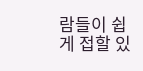람들이 쉽게 접할 있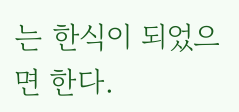는 한식이 되었으면 한다.